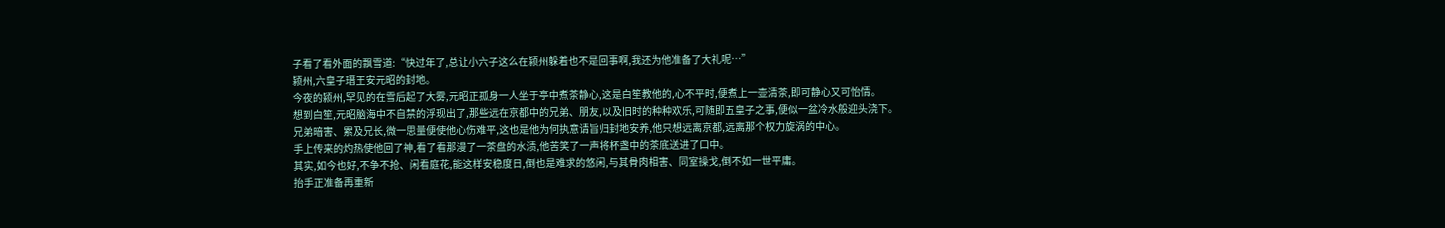子看了看外面的飘雪道:“快过年了,总让小六子这么在颍州躲着也不是回事啊,我还为他准备了大礼呢…”
颍州,六皇子瑨王安元昭的封地。
今夜的颍州,罕见的在雪后起了大雾,元昭正孤身一人坐于亭中煮茶静心,这是白笙教他的,心不平时,便煮上一壶清茶,即可静心又可怡情。
想到白笙,元昭脑海中不自禁的浮现出了,那些远在京都中的兄弟、朋友,以及旧时的种种欢乐,可随即五皇子之事,便似一盆冷水般迎头浇下。
兄弟暗害、累及兄长,微一思量便使他心伤难平,这也是他为何执意请旨归封地安养,他只想远离京都,远离那个权力旋涡的中心。
手上传来的灼热使他回了神,看了看那漫了一茶盘的水渍,他苦笑了一声将杯盏中的茶底送进了口中。
其实,如今也好,不争不抢、闲看庭花,能这样安稳度日,倒也是难求的悠闲,与其骨肉相害、同室操戈,倒不如一世平庸。
抬手正准备再重新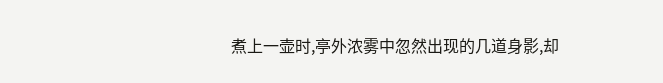煮上一壶时,亭外浓雾中忽然出现的几道身影,却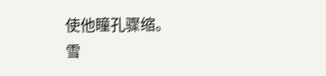使他瞳孔骤缩。
雪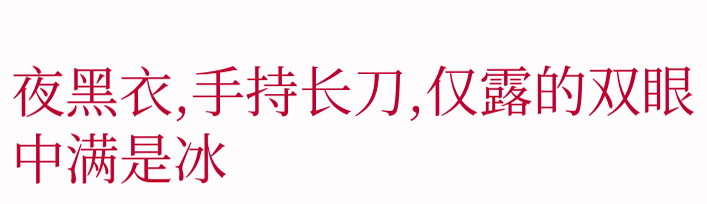夜黑衣,手持长刀,仅露的双眼中满是冰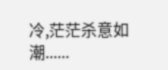冷,茫茫杀意如潮......